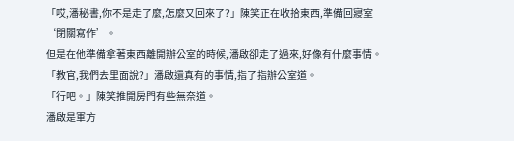「哎,潘秘書,你不是走了麼,怎麼又回來了?」陳笑正在收拾東西,準備回寢室‘閉關寫作’。
但是在他準備拿著東西離開辦公室的時候,潘啟卻走了過來,好像有什麼事情。
「教官,我們去里面說?」潘啟還真有的事情,指了指辦公室道。
「行吧。」陳笑推開房門有些無奈道。
潘啟是軍方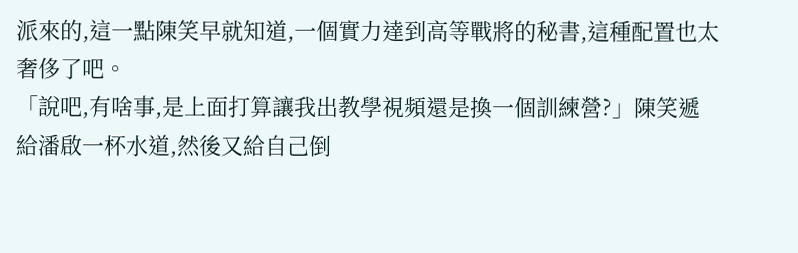派來的,這一點陳笑早就知道,一個實力達到高等戰將的秘書,這種配置也太奢侈了吧。
「說吧,有啥事,是上面打算讓我出教學視頻還是換一個訓練營?」陳笑遞給潘啟一杯水道,然後又給自己倒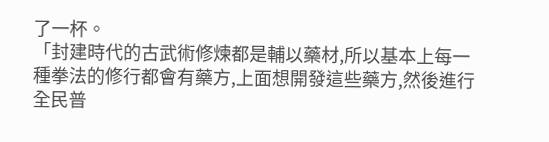了一杯。
「封建時代的古武術修煉都是輔以藥材,所以基本上每一種拳法的修行都會有藥方,上面想開發這些藥方,然後進行全民普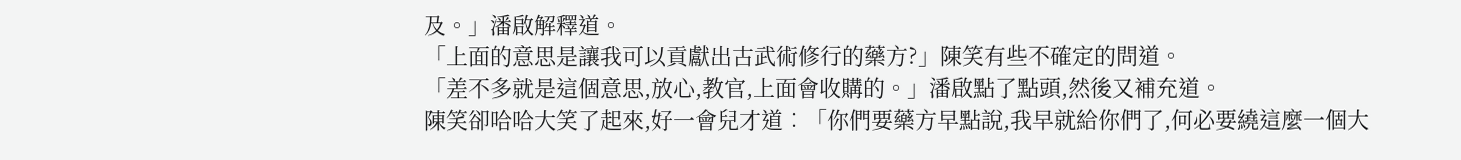及。」潘啟解釋道。
「上面的意思是讓我可以貢獻出古武術修行的藥方?」陳笑有些不確定的問道。
「差不多就是這個意思,放心,教官,上面會收購的。」潘啟點了點頭,然後又補充道。
陳笑卻哈哈大笑了起來,好一會兒才道︰「你們要藥方早點說,我早就給你們了,何必要繞這麼一個大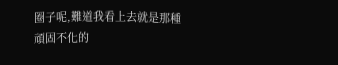圈子呢,難道我看上去就是那種頑固不化的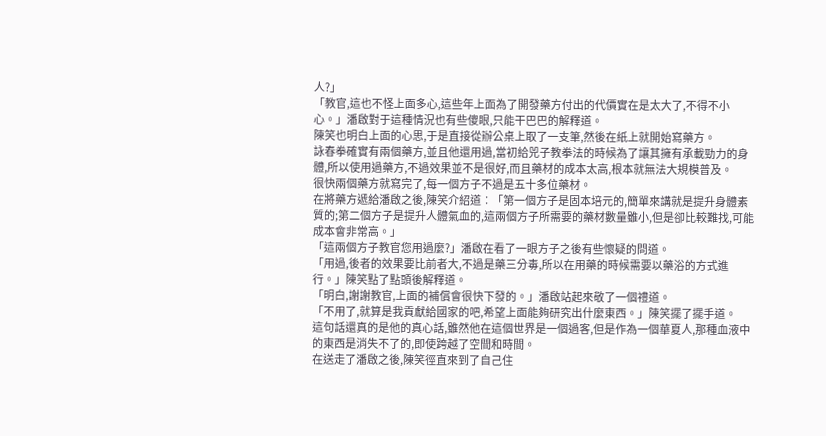人?」
「教官,這也不怪上面多心,這些年上面為了開發藥方付出的代價實在是太大了,不得不小心。」潘啟對于這種情況也有些傻眼,只能干巴巴的解釋道。
陳笑也明白上面的心思,于是直接從辦公桌上取了一支筆,然後在紙上就開始寫藥方。
詠春拳確實有兩個藥方,並且他還用過,當初給兕子教拳法的時候為了讓其擁有承載勁力的身體,所以使用過藥方,不過效果並不是很好,而且藥材的成本太高,根本就無法大規模普及。
很快兩個藥方就寫完了,每一個方子不過是五十多位藥材。
在將藥方遞給潘啟之後,陳笑介紹道︰「第一個方子是固本培元的,簡單來講就是提升身體素質的;第二個方子是提升人體氣血的,這兩個方子所需要的藥材數量雖小,但是卻比較難找,可能成本會非常高。」
「這兩個方子教官您用過麼?」潘啟在看了一眼方子之後有些懷疑的問道。
「用過,後者的效果要比前者大,不過是藥三分毒,所以在用藥的時候需要以藥浴的方式進行。」陳笑點了點頭後解釋道。
「明白,謝謝教官,上面的補償會很快下發的。」潘啟站起來敬了一個禮道。
「不用了,就算是我貢獻給國家的吧,希望上面能夠研究出什麼東西。」陳笑擺了擺手道。
這句話還真的是他的真心話,雖然他在這個世界是一個過客,但是作為一個華夏人,那種血液中的東西是消失不了的,即使跨越了空間和時間。
在送走了潘啟之後,陳笑徑直來到了自己住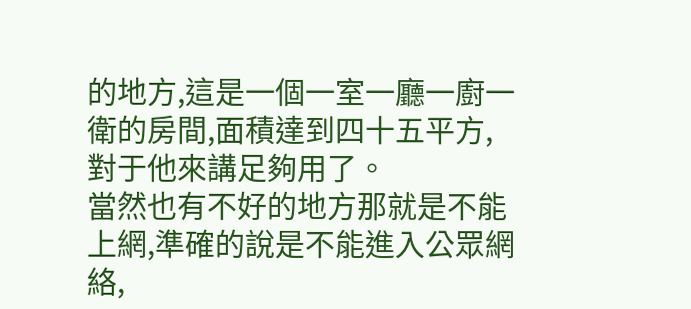的地方,這是一個一室一廳一廚一衛的房間,面積達到四十五平方,對于他來講足夠用了。
當然也有不好的地方那就是不能上網,準確的說是不能進入公眾網絡,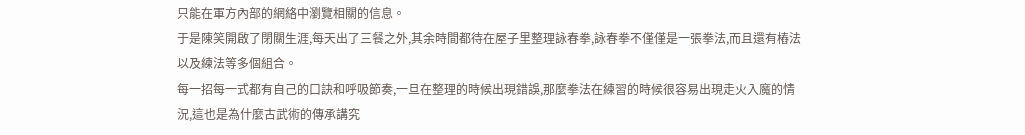只能在軍方內部的網絡中瀏覽相關的信息。
于是陳笑開啟了閉關生涯,每天出了三餐之外,其余時間都待在屋子里整理詠春拳,詠春拳不僅僅是一張拳法,而且還有樁法以及練法等多個組合。
每一招每一式都有自己的口訣和呼吸節奏,一旦在整理的時候出現錯誤,那麼拳法在練習的時候很容易出現走火入魔的情況,這也是為什麼古武術的傳承講究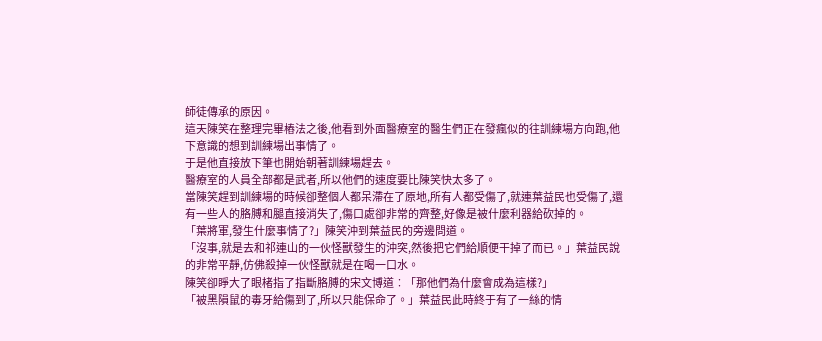師徒傳承的原因。
這天陳笑在整理完畢樁法之後,他看到外面醫療室的醫生們正在發瘋似的往訓練場方向跑,他下意識的想到訓練場出事情了。
于是他直接放下筆也開始朝著訓練場趕去。
醫療室的人員全部都是武者,所以他們的速度要比陳笑快太多了。
當陳笑趕到訓練場的時候卻整個人都呆滯在了原地,所有人都受傷了,就連葉益民也受傷了,還有一些人的胳膊和腿直接消失了,傷口處卻非常的齊整,好像是被什麼利器給砍掉的。
「葉將軍,發生什麼事情了?」陳笑沖到葉益民的旁邊問道。
「沒事,就是去和祁連山的一伙怪獸發生的沖突,然後把它們給順便干掉了而已。」葉益民說的非常平靜,仿佛殺掉一伙怪獸就是在喝一口水。
陳笑卻睜大了眼楮指了指斷胳膊的宋文博道︰「那他們為什麼會成為這樣?」
「被黑隕鼠的毒牙給傷到了,所以只能保命了。」葉益民此時終于有了一絲的情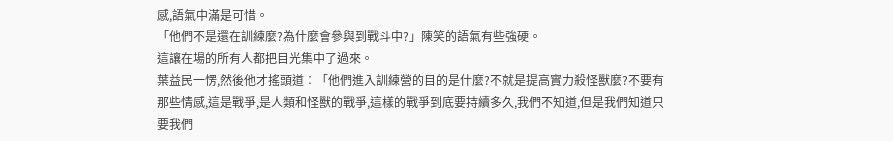感,語氣中滿是可惜。
「他們不是還在訓練麼?為什麼會參與到戰斗中?」陳笑的語氣有些強硬。
這讓在場的所有人都把目光集中了過來。
葉益民一愣,然後他才搖頭道︰「他們進入訓練營的目的是什麼?不就是提高實力殺怪獸麼?不要有那些情感,這是戰爭,是人類和怪獸的戰爭,這樣的戰爭到底要持續多久,我們不知道,但是我們知道只要我們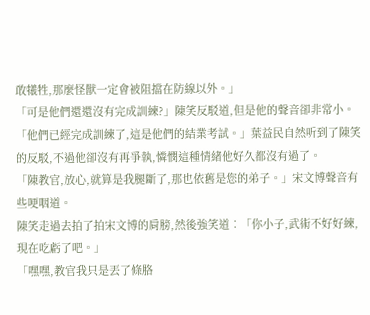敢犧牲,那麼怪獸一定會被阻擋在防線以外。」
「可是他們還還沒有完成訓練?」陳笑反駁道,但是他的聲音卻非常小。
「他們已經完成訓練了,這是他們的結業考試。」葉益民自然听到了陳笑的反駁,不過他卻沒有再爭執,憐憫這種情緒他好久都沒有過了。
「陳教官,放心,就算是我腿斷了,那也依舊是您的弟子。」宋文博聲音有些哽咽道。
陳笑走過去拍了拍宋文博的肩膀,然後強笑道︰「你小子,武術不好好練,現在吃虧了吧。」
「嘿嘿,教官我只是丟了條胳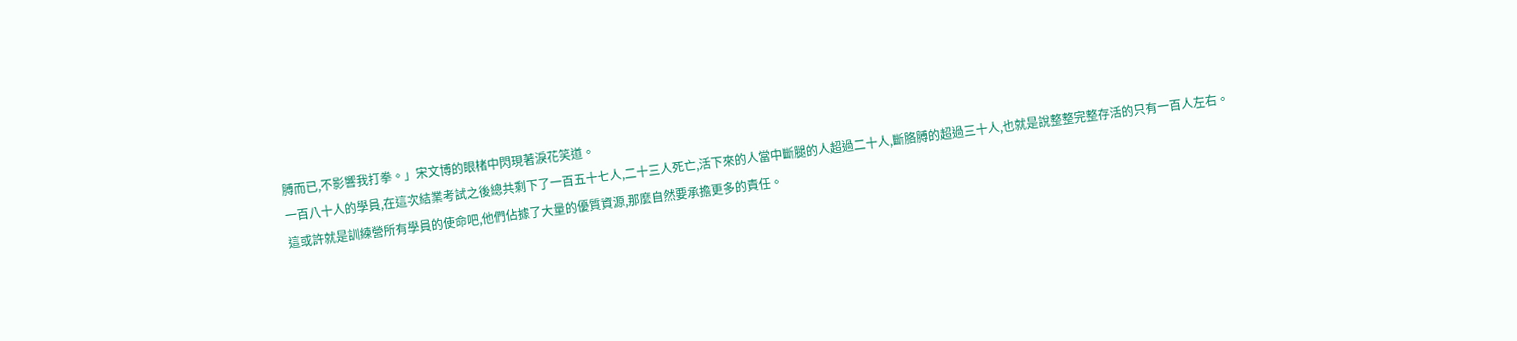膊而已,不影響我打拳。」宋文博的眼楮中閃現著淚花笑道。
一百八十人的學員,在這次結業考試之後總共剩下了一百五十七人,二十三人死亡,活下來的人當中斷腿的人超過二十人,斷胳膊的超過三十人,也就是說整整完整存活的只有一百人左右。
這或許就是訓練營所有學員的使命吧,他們佔據了大量的優質資源,那麼自然要承擔更多的責任。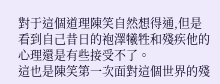對于這個道理陳笑自然想得通,但是看到自己昔日的袍澤犧牲和殘疾他的心理還是有些接受不了。
這也是陳笑第一次面對這個世界的殘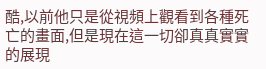酷,以前他只是從視頻上觀看到各種死亡的畫面,但是現在這一切卻真真實實的展現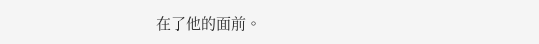在了他的面前。